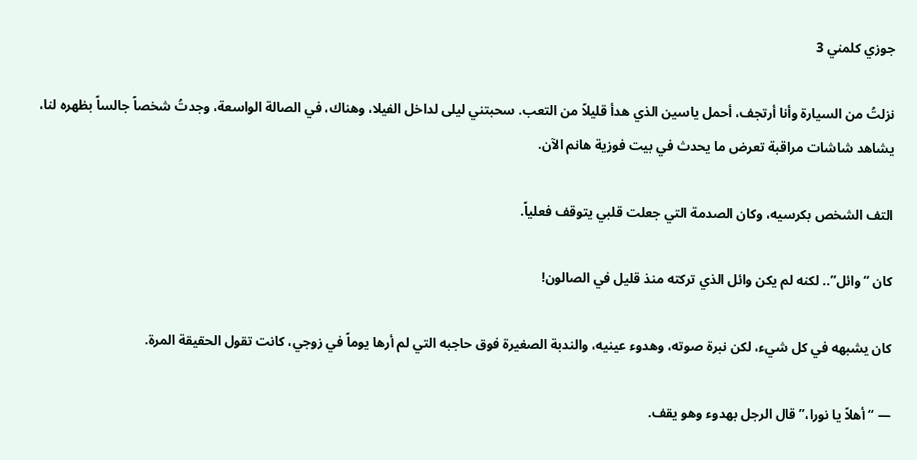جوزي كلمني 3

نزلتُ من السيارة وأنا أرتجف، أحمل ياسين الذي هدأ قليلاً من التعب. سحبتني ليلى لداخل الفيلا، وهناك، في الصالة الواسعة، وجدتُ شخصاً جالساً بظهره لنا، يشاهد شاشات مراقبة تعرض ما يحدث في بيت فوزية هانم الآن.

التف الشخص بكرسيه، وكان الصدمة التي جعلت قلبي يتوقف فعلياً.

كان “وائل”.. لكنه لم يكن وائل الذي تركته منذ قليل في الصالون!

كان يشبهه في كل شيء، لكن نبرة صوته، وهدوء عينيه، والندبة الصغيرة فوق حاجبه التي لم أرها يوماً في زوجي، كانت تقول الحقيقة المرة.

— “أهلاً يا نورا،” قال الرجل بهدوء وهو يقف.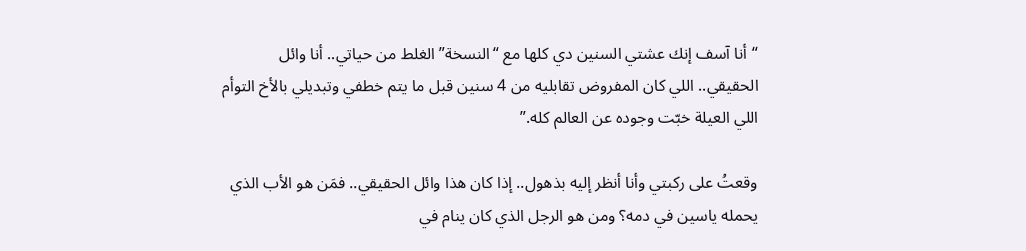“أنا آسف إنك عشتي السنين دي كلها مع “النسخة” الغلط من حياتي.. أنا وائل الحقيقي.. اللي كان المفروض تقابليه من 4 سنين قبل ما يتم خطفي وتبديلي بالأخ التوأم اللي العيلة خبّت وجوده عن العالم كله.”

وقعتُ على ركبتي وأنا أنظر إليه بذهول.. إذا كان هذا وائل الحقيقي.. فمَن هو الأب الذي يحمله ياسين في دمه؟ ومن هو الرجل الذي كان ينام في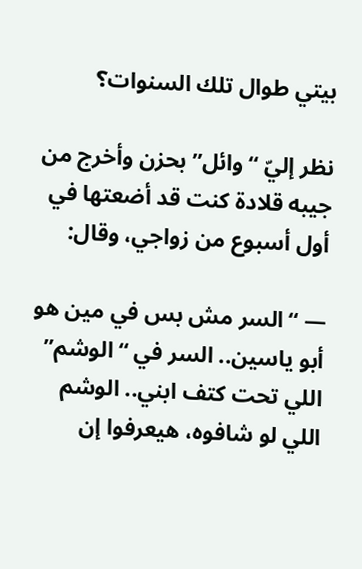بيتي طوال تلك السنوات؟

نظر إليّ “وائل” بحزن وأخرج من جيبه قلادة كنت قد أضعتها في أول أسبوع من زواجي، وقال:

— “السر مش بس في مين هو أبو ياسين.. السر في “الوشم” اللي تحت كتف ابني.. الوشم اللي لو شافوه، هيعرفوا إن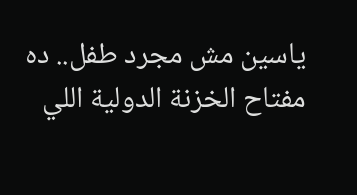ياسين مش مجرد طفل.. ده مفتاح الخزنة الدولية اللي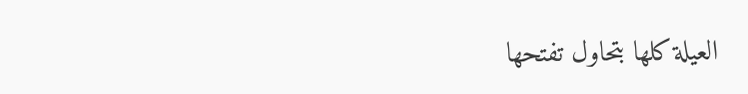العيلة كلها بتحاول تفتحها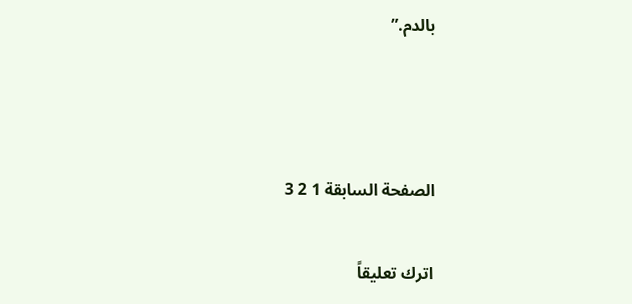بالدم.”



الصفحة السابقة 1 2 3

اترك تعليقاً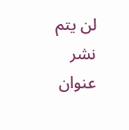لن يتم نشر عنوان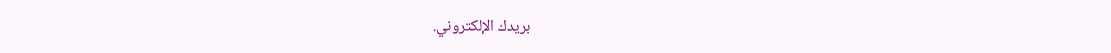بريدك الإلكتروني.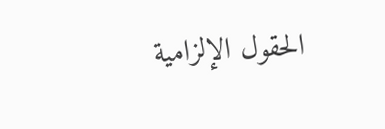الحقول الإلزامية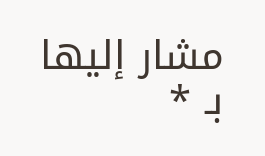مشار إليها بـ *